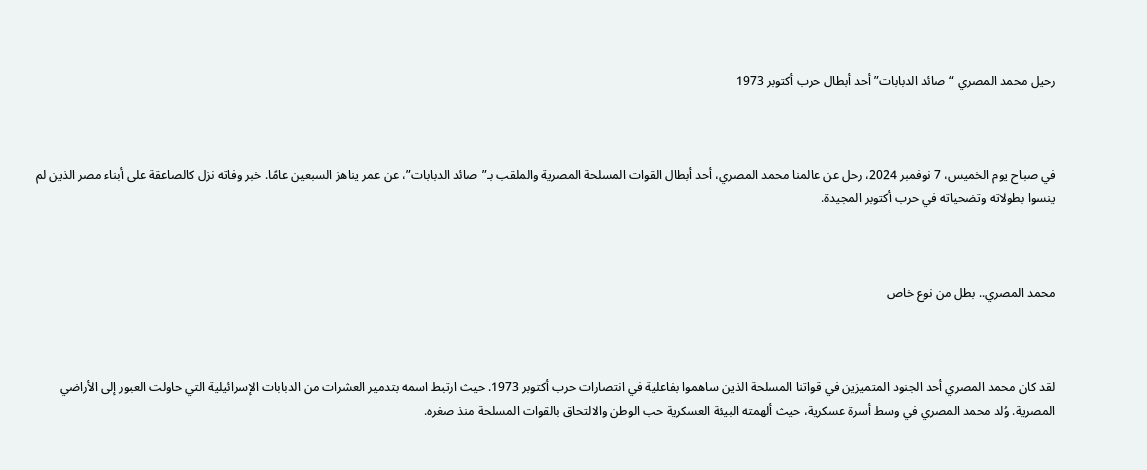رحيل محمد المصري “صائد الدبابات” أحد أبطال حرب أكتوبر 1973



في صباح يوم الخميس، 7 نوفمبر 2024، رحل عن عالمنا محمد المصري، أحد أبطال القوات المسلحة المصرية والملقب بـ”صائد الدبابات”، عن عمر يناهز السبعين عامًا. خبر وفاته نزل كالصاعقة على أبناء مصر الذين لم ينسوا بطولاته وتضحياته في حرب أكتوبر المجيدة.



محمد المصري.. بطل من نوع خاص



لقد كان محمد المصري أحد الجنود المتميزين في قواتنا المسلحة الذين ساهموا بفاعلية في انتصارات حرب أكتوبر 1973. حيث ارتبط اسمه بتدمير العشرات من الدبابات الإسرائيلية التي حاولت العبور إلى الأراضي المصرية. وُلد محمد المصري في وسط أسرة عسكرية، حيث ألهمته البيئة العسكرية حب الوطن والالتحاق بالقوات المسلحة منذ صغره.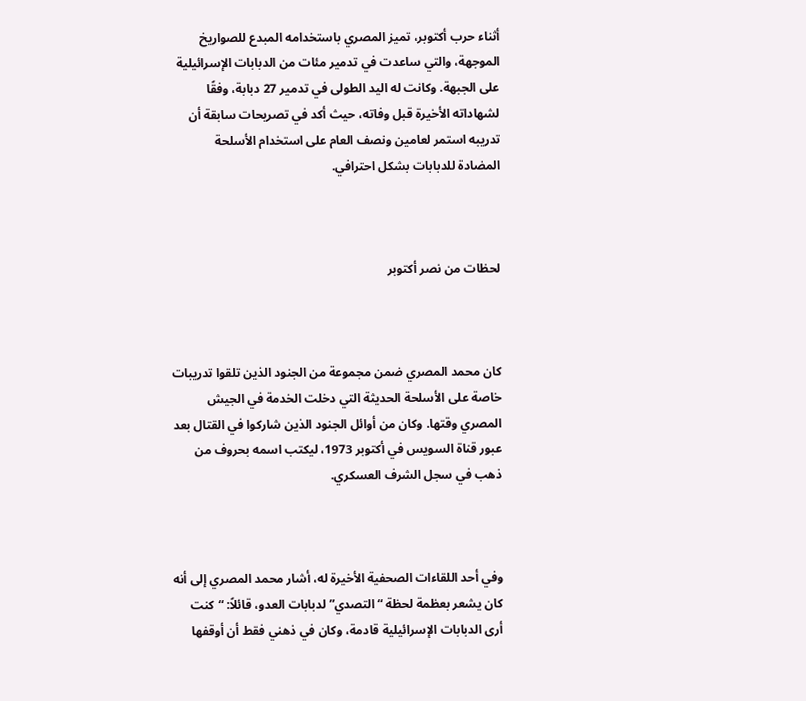أثناء حرب أكتوبر، تميز المصري باستخدامه المبدع للصواريخ الموجهة، والتي ساعدت في تدمير مئات من الدبابات الإسرائيلية على الجبهة. وكانت له اليد الطولى في تدمير 27 دبابة، وفقًا لشهاداته الأخيرة قبل وفاته، حيث أكد في تصريحات سابقة أن تدريبه استمر لعامين ونصف العام على استخدام الأسلحة المضادة للدبابات بشكل احترافي.



لحظات من نصر أكتوبر



كان محمد المصري ضمن مجموعة من الجنود الذين تلقوا تدريبات خاصة على الأسلحة الحديثة التي دخلت الخدمة في الجيش المصري وقتها. وكان من أوائل الجنود الذين شاركوا في القتال بعد عبور قناة السويس في أكتوبر 1973، ليكتب اسمه بحروف من ذهب في سجل الشرف العسكري.



وفي أحد اللقاءات الصحفية الأخيرة له، أشار محمد المصري إلى أنه كان يشعر بعظمة لحظة “التصدي” لدبابات العدو، قائلاً: “كنت أرى الدبابات الإسرائيلية قادمة، وكان في ذهني فقط أن أوقفها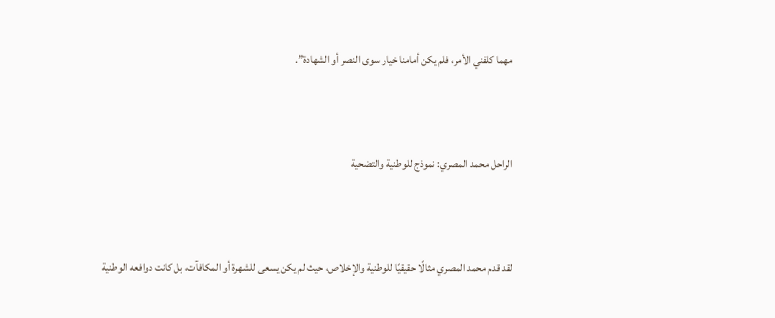مهما كلفني الأمر، فلم يكن أمامنا خيار سوى النصر أو الشهادة”.



الراحل محمد المصري: نموذج للوطنية والتضحية



لقد قدم محمد المصري مثالًا حقيقيًا للوطنية والإخلاص، حيث لم يكن يسعى للشهرة أو المكافآت، بل كانت دوافعه الوطنية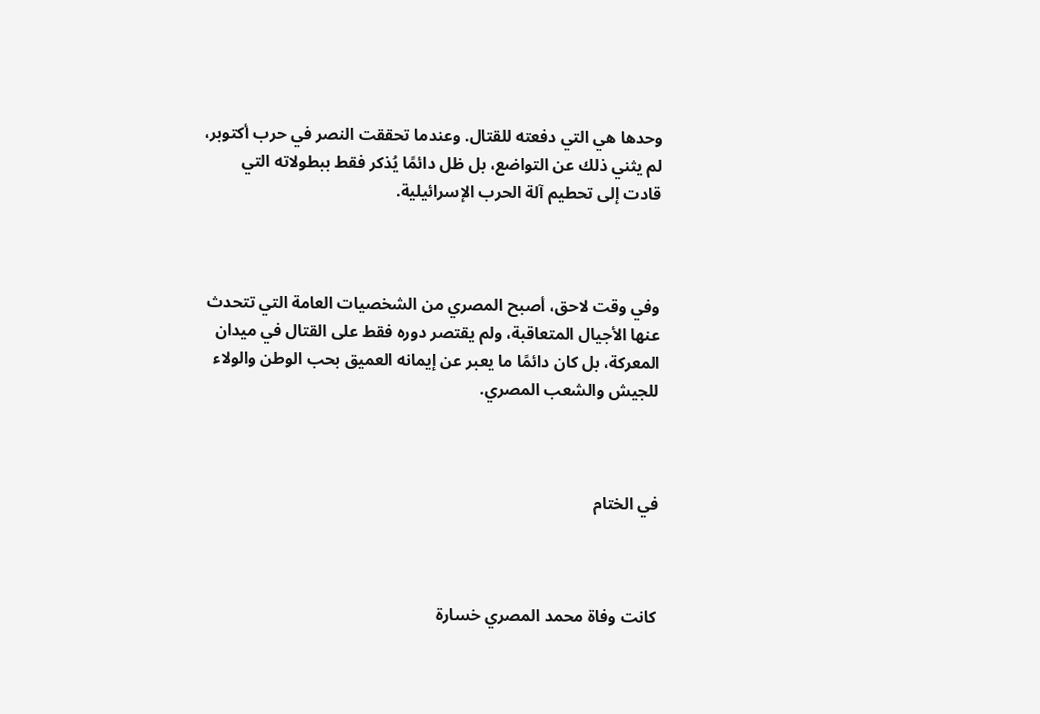وحدها هي التي دفعته للقتال. وعندما تحققت النصر في حرب أكتوبر، لم يثني ذلك عن التواضع، بل ظل دائمًا يُذكر فقط ببطولاته التي قادت إلى تحطيم آلة الحرب الإسرائيلية.



وفي وقت لاحق، أصبح المصري من الشخصيات العامة التي تتحدث عنها الأجيال المتعاقبة، ولم يقتصر دوره فقط على القتال في ميدان المعركة، بل كان دائمًا ما يعبر عن إيمانه العميق بحب الوطن والولاء للجيش والشعب المصري.



في الختام



كانت وفاة محمد المصري خسارة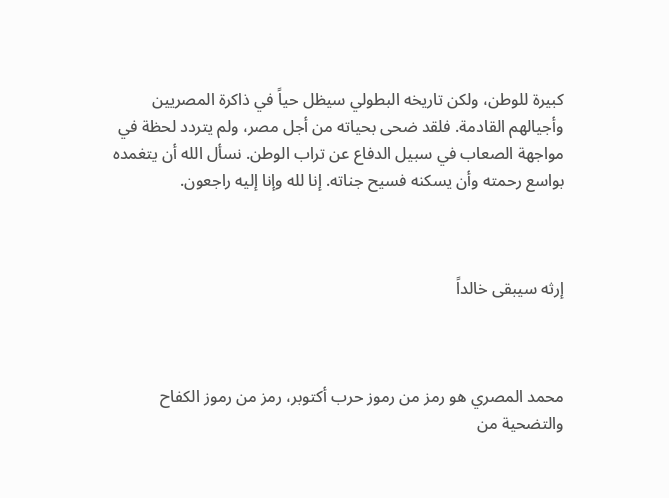كبيرة للوطن، ولكن تاريخه البطولي سيظل حياً في ذاكرة المصريين وأجيالهم القادمة. فلقد ضحى بحياته من أجل مصر، ولم يتردد لحظة في مواجهة الصعاب في سبيل الدفاع عن تراب الوطن. نسأل الله أن يتغمده بواسع رحمته وأن يسكنه فسيح جناته. إنا لله وإنا إليه راجعون.



إرثه سيبقى خالداً



محمد المصري هو رمز من رموز حرب أكتوبر، رمز من رموز الكفاح والتضحية من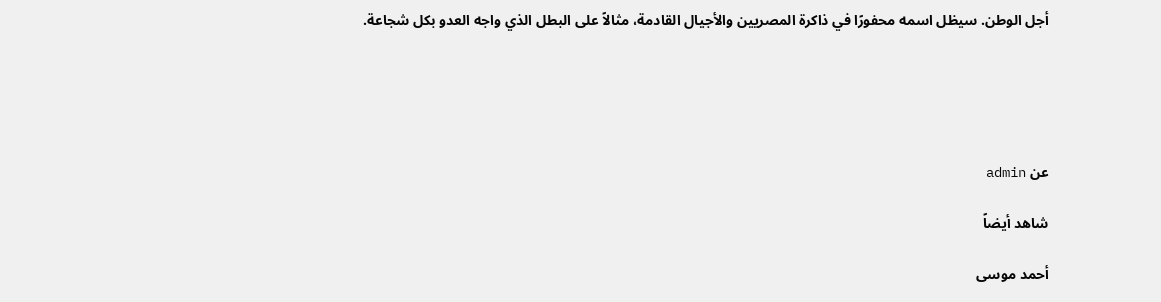أجل الوطن. سيظل اسمه محفورًا في ذاكرة المصريين والأجيال القادمة، مثالاً على البطل الذي واجه العدو بكل شجاعة.





عن admin

شاهد أيضاً

أحمد موسى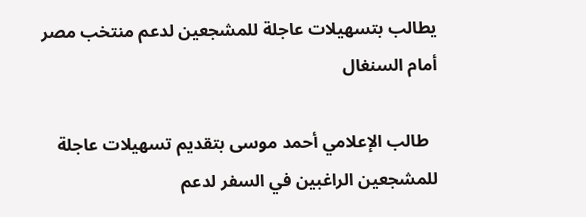يطالب بتسهيلات عاجلة للمشجعين لدعم منتخب مصر أمام السنغال

  طالب الإعلامي أحمد موسى بتقديم تسهيلات عاجلة للمشجعين الراغبين في السفر لدعم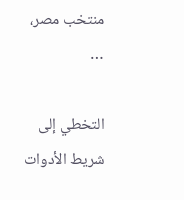منتخب مصر، …

التخطي إلى شريط الأدوات